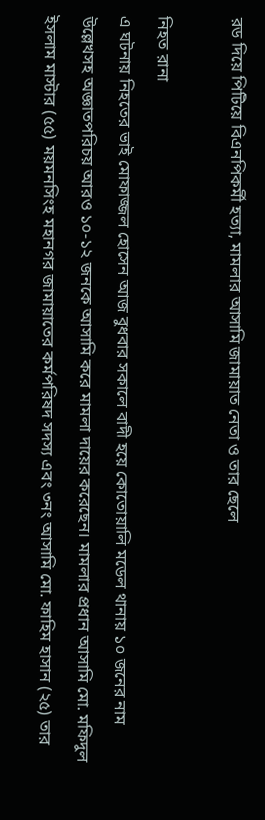রড দিয়ে পিটিয়ে বিএনপিকর্মী হত্যা, মামলার আসামি জামায়াত নেতা ও তার ছেলে

নিহত রানা
এ ঘটনায় নিহতের ভাই মোফাজ্জল হোসেন আজ বুধবার সকালে বাদী হয়ে কোতোয়ালি মডেল থানায় ১০ জনের নাম উল্লেখসহ অজ্ঞাতপরিচয় আরও ১০-১২ জনকে আসামি করে মামলা দায়ের করেছেন। মামলার প্রধান আসামি মো. মফিদুল ইসলাম মাস্টার (৫৫) ময়মনসিংহ মহানগর জামায়াতের কর্মপরিষদ সদস্য এবং ৩নং আসামি মো. ফাহিম হাসান (২৫) তার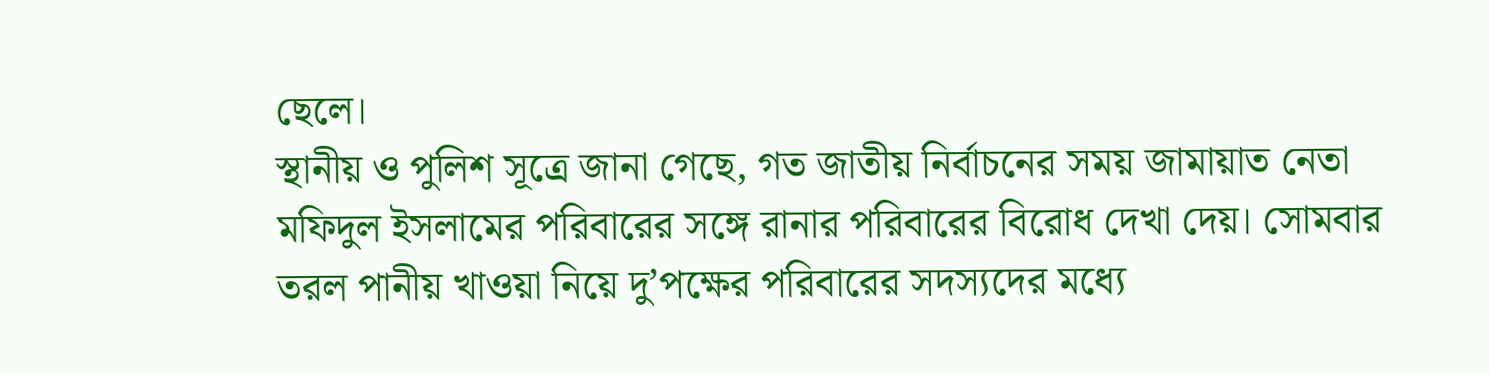ছেলে।
স্থানীয় ও পুলিশ সূত্রে জানা গেছে, গত জাতীয় নির্বাচনের সময় জামায়াত নেতা মফিদুল ইসলামের পরিবারের সঙ্গে রানার পরিবারের বিরোধ দেখা দেয়। সোমবার তরল পানীয় খাওয়া নিয়ে দু’পক্ষের পরিবারের সদস্যদের মধ্যে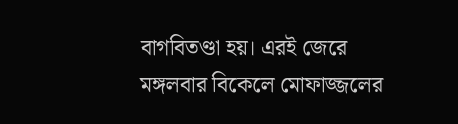বাগবিতণ্ডা হয়। এরই জেরে মঙ্গলবার বিকেলে মোফাজ্জলের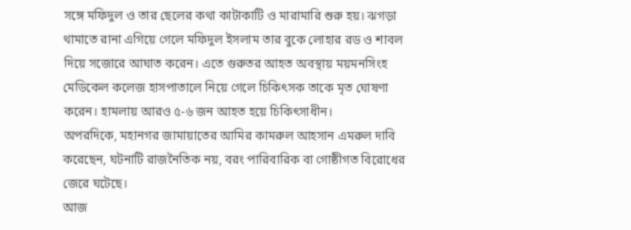সঙ্গে মফিদুল ও তার ছেলের কথা কাটাকাটি ও মারামারি শুরু হয়। ঝগড়া থামাতে রানা এগিয়ে গেলে মফিদুল ইসলাম তার বুকে লোহার রড ও শাবল দিয়ে সজোরে আঘাত করেন। এতে গুরুতর আহত অবস্থায় ময়মনসিংহ মেডিকেল কলেজ হাসপাতালে নিয়ে গেলে চিকিৎসক তাকে মৃত ঘোষণা করেন। হামলায় আরও ৫-৬ জন আহত হয়ে চিকিৎসাধীন।
অপরদিকে, মহানগর জামায়াতের আমির কামরুল আহসান এমরুল দাবি করেছেন, ঘটনাটি রাজনৈতিক নয়, বরং পারিবারিক বা গোষ্ঠীগত বিরোধের জেরে ঘটেছে।
আজ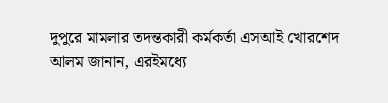দুপুরে মামলার তদন্তকারী কর্মকর্তা এসআই খোরশেদ আলম জানান, এরইমধ্যে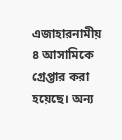এজাহারনামীয় ৪ আসামিকে গ্রেপ্তার করা হয়েছে। অন্য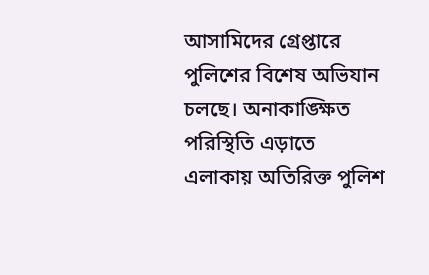আসামিদের গ্রেপ্তারে পুলিশের বিশেষ অভিযান চলছে। অনাকাঙ্ক্ষিত পরিস্থিতি এড়াতে এলাকায় অতিরিক্ত পুলিশ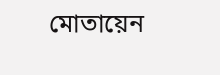মোতায়েন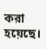করা হয়েছে।